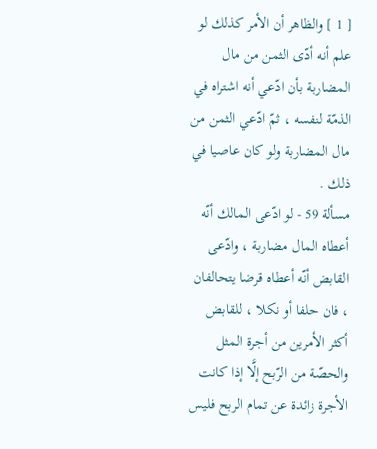[ 1 ] والظاهر أن الأمر كذلك لو علم أنه أدّى الثمن من مال المضاربة بأن ادّعي أنه اشتراه في الذمّة لنفسه ، ثمّ ادّعي الثمن من مال المضاربة ولو كان عاصيا في ذلك .
مسألة 59 - لو ادّعى المالك أنّه أعطاه المال مضاربة ، وادّعى القابض أنّه أعطاه قرضا يتحالفان ، فان حلفا أو نكلا ، للقابض أكثر الأمرين من أجرة المثل والحصّة من الرّبح إلَّا إذا كانت الأجرة زائدة عن تمام الربح فليس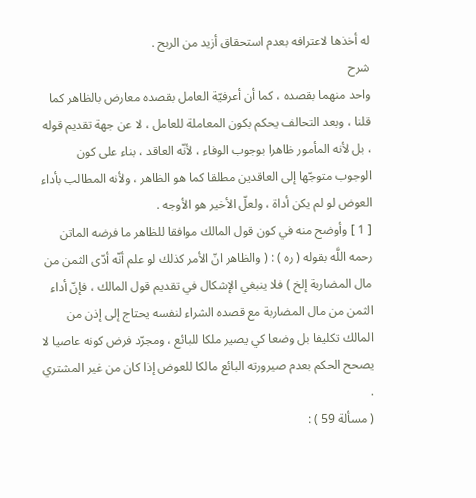له أخذها لاعترافه بعدم استحقاق أزيد من الربح .
شرح
واحد منهما بقصده ، كما أن أعرفيّة العامل بقصده معارض بالظاهر كما قلنا ، وبعد التحالف يحكم بكون المعاملة للعامل ، لا عن جهة تقديم قوله ، بل لأنه المأمور ظاهرا بوجوب الوفاء ، لأنّه العاقد ، بناء على كون الوجوب متوجّها إلى العاقدين مطلقا كما هو الظاهر ، ولأنه المطالب بأداء العوض لو لم يكن أداة ، ولعلّ الأخير هو الأوجه .
[ 1 ] وأوضح منه في كون قول المالك موافقا للظاهر ما فرضه الماتن رحمه اللَّه بقوله ( ره ) : ( والظاهر انّ الأمر كذلك لو علم أنّه أدّى الثمن من مال المضاربة إلخ ) فلا ينبغي الإشكال في تقديم قول المالك ، فإنّ أداء الثمن من مال المضاربة مع قصده الشراء لنفسه يحتاج إلى إذن من المالك تكليفا بل وضعا كي يصير ملكا للبائع ، ومجرّد فرض كونه عاصيا لا يصحح الحكم بعدم صيرورته البائع مالكا للعوض إذا كان من غير المشتري .
( مسألة 59 ) :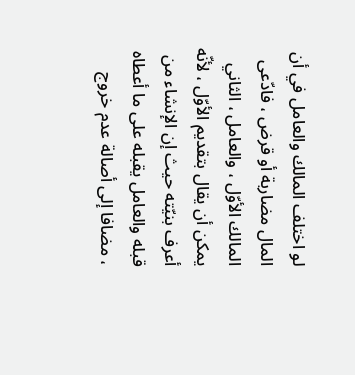لو اختلف المالك والعامل في أن المال مضاربة أو قرض ، فادّعى المالك الأوّل ، والعامل ، الثاني يمكن أن يقال بتقديم الأوّل ، لأنّه أعرف بنيّته حيث إن الإنشاء من قبله والعامل يقبله على ما أعطاه ، مضافا إلى أصالة عدم خروج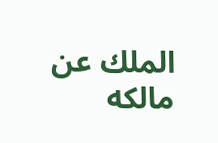الملك عن مالكه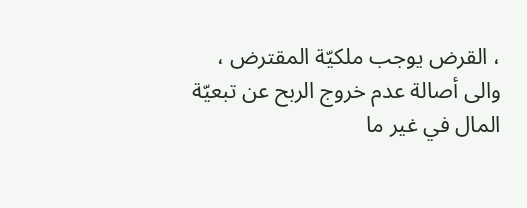، القرض يوجب ملكيّة المقترض ، والى أصالة عدم خروج الربح عن تبعيّة المال في غير ما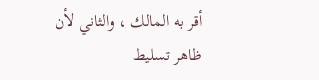أقر به المالك ، والثاني لأن ظاهر تسليط